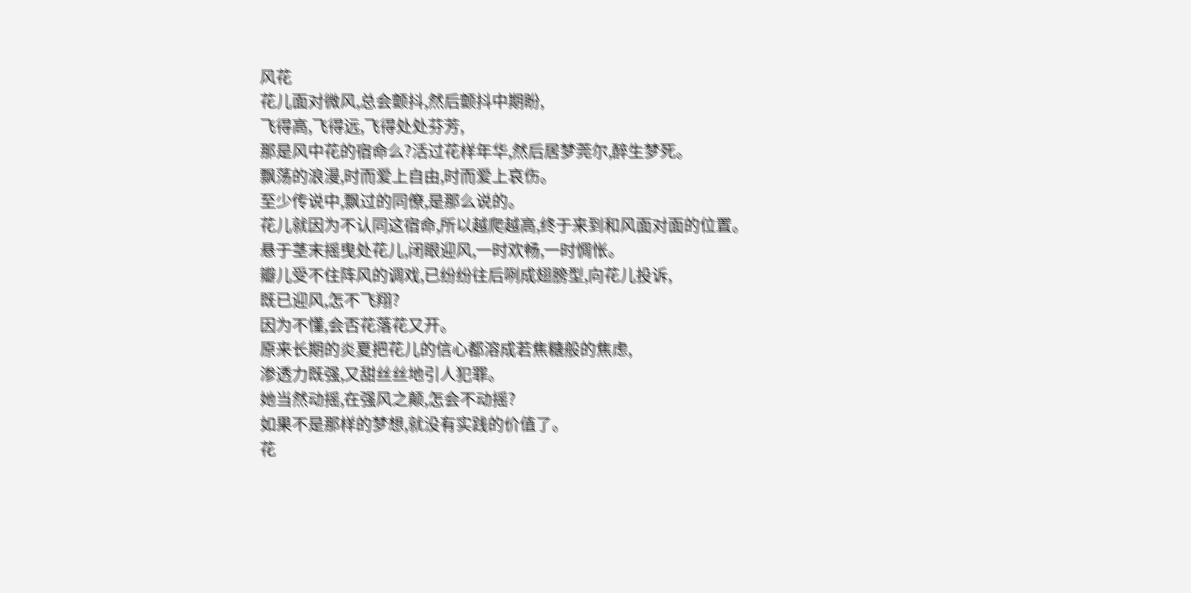风花
花儿面对微风,总会颤抖,然后颤抖中期盼,
飞得高,飞得远,飞得处处芬芳,
那是风中花的宿命么?活过花样年华,然后居梦莞尔,醉生梦死。
飘荡的浪漫,时而爱上自由,时而爱上哀伤。
至少传说中,飘过的同僚,是那么说的。
花儿就因为不认同这宿命,所以越爬越高,终于来到和风面对面的位置。
悬于茎末摇曳处花儿,闭眼迎风,一时欢畅,一时惆怅。
瓣儿受不住阵风的调戏,已纷纷往后咧成翅膀型,向花儿投诉,
既已迎风,怎不飞翔?
因为不懂,会否花落花又开。
原来长期的炎夏把花儿的信心都溶成若焦糖般的焦虑,
渗透力既强,又甜丝丝地引人犯罪。
她当然动摇,在强风之颠,怎会不动摇?
如果不是那样的梦想,就没有实践的价值了。
花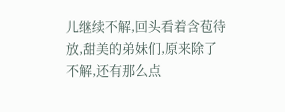儿继续不解,回头看着含苞待放,甜美的弟妹们,原来除了不解,还有那么点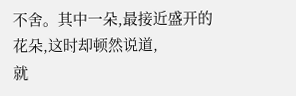不舍。其中一朵,最接近盛开的花朵,这时却顿然说道,
就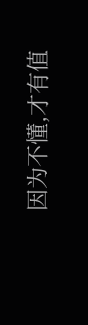因为不懂,才有值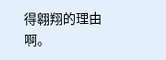得翱翔的理由啊。